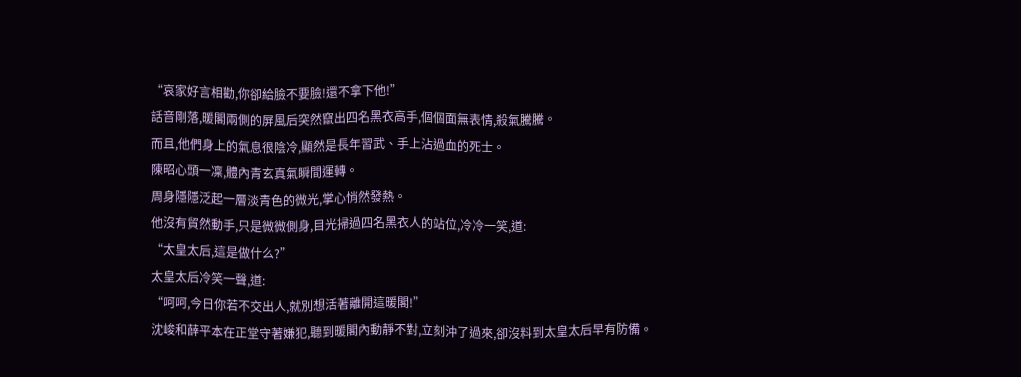“哀家好言相勸,你卻給臉不要臉!還不拿下他!”
話音剛落,暖閣兩側的屏風后突然竄出四名黑衣高手,個個面無表情,殺氣騰騰。
而且,他們身上的氣息很陰冷,顯然是長年習武、手上沾過血的死士。
陳昭心頭一凜,體內青玄真氣瞬間運轉。
周身隱隱泛起一層淡青色的微光,掌心悄然發熱。
他沒有貿然動手,只是微微側身,目光掃過四名黑衣人的站位,冷冷一笑,道:
“太皇太后,這是做什么?”
太皇太后冷笑一聲,道:
“呵呵,今日你若不交出人,就別想活著離開這暖閣!”
沈峻和薛平本在正堂守著嫌犯,聽到暖閣內動靜不對,立刻沖了過來,卻沒料到太皇太后早有防備。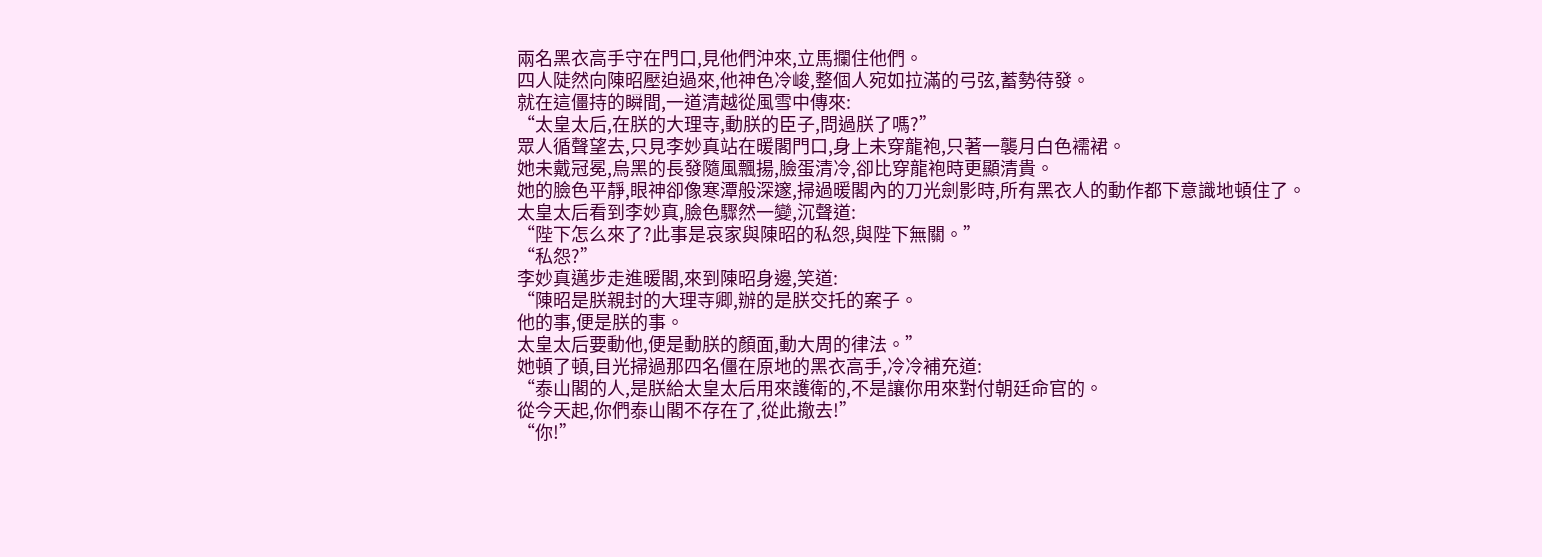兩名黑衣高手守在門口,見他們沖來,立馬攔住他們。
四人陡然向陳昭壓迫過來,他神色冷峻,整個人宛如拉滿的弓弦,蓄勢待發。
就在這僵持的瞬間,一道清越從風雪中傳來:
“太皇太后,在朕的大理寺,動朕的臣子,問過朕了嗎?”
眾人循聲望去,只見李妙真站在暖閣門口,身上未穿龍袍,只著一襲月白色襦裙。
她未戴冠冕,烏黑的長發隨風飄揚,臉蛋清冷,卻比穿龍袍時更顯清貴。
她的臉色平靜,眼神卻像寒潭般深邃,掃過暖閣內的刀光劍影時,所有黑衣人的動作都下意識地頓住了。
太皇太后看到李妙真,臉色驟然一變,沉聲道:
“陛下怎么來了?此事是哀家與陳昭的私怨,與陛下無關。”
“私怨?”
李妙真邁步走進暖閣,來到陳昭身邊,笑道:
“陳昭是朕親封的大理寺卿,辦的是朕交托的案子。
他的事,便是朕的事。
太皇太后要動他,便是動朕的顏面,動大周的律法。”
她頓了頓,目光掃過那四名僵在原地的黑衣高手,冷冷補充道:
“泰山閣的人,是朕給太皇太后用來護衛的,不是讓你用來對付朝廷命官的。
從今天起,你們泰山閣不存在了,從此撤去!”
“你!”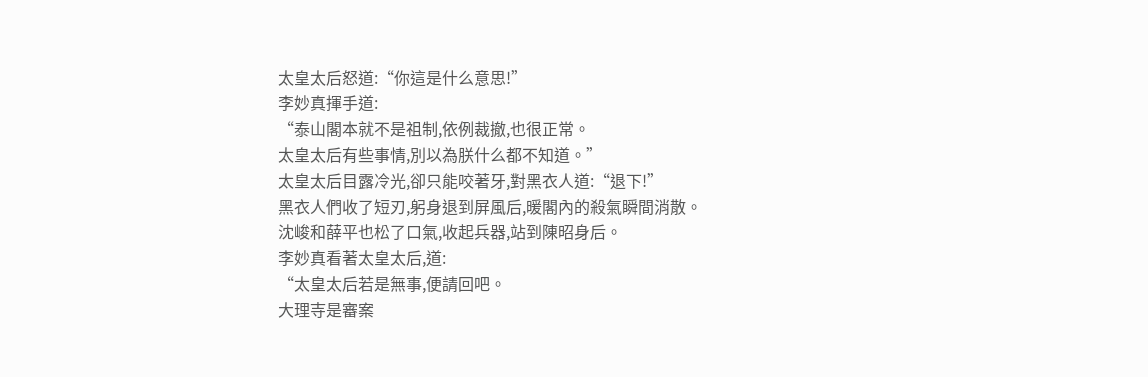太皇太后怒道:“你這是什么意思!”
李妙真揮手道:
“泰山閣本就不是祖制,依例裁撤,也很正常。
太皇太后有些事情,別以為朕什么都不知道。”
太皇太后目露冷光,卻只能咬著牙,對黑衣人道:“退下!”
黑衣人們收了短刃,躬身退到屏風后,暖閣內的殺氣瞬間消散。
沈峻和薛平也松了口氣,收起兵器,站到陳昭身后。
李妙真看著太皇太后,道:
“太皇太后若是無事,便請回吧。
大理寺是審案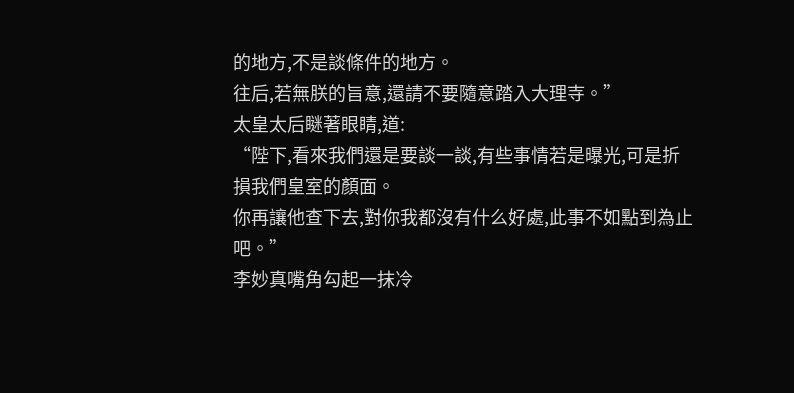的地方,不是談條件的地方。
往后,若無朕的旨意,還請不要隨意踏入大理寺。”
太皇太后瞇著眼睛,道:
“陛下,看來我們還是要談一談,有些事情若是曝光,可是折損我們皇室的顏面。
你再讓他查下去,對你我都沒有什么好處,此事不如點到為止吧。”
李妙真嘴角勾起一抹冷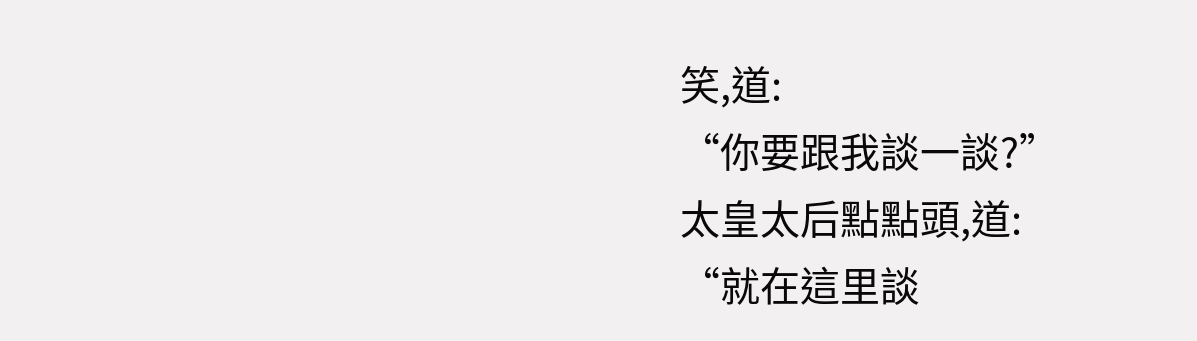笑,道:
“你要跟我談一談?”
太皇太后點點頭,道:
“就在這里談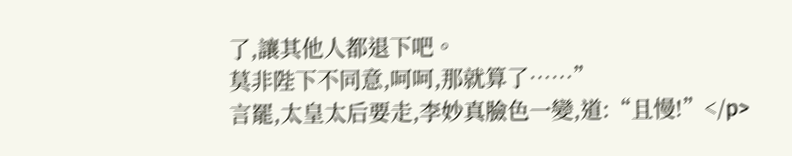了,讓其他人都退下吧。
莫非陛下不同意,呵呵,那就算了……”
言罷,太皇太后要走,李妙真臉色一變,道:“且慢!”</p>